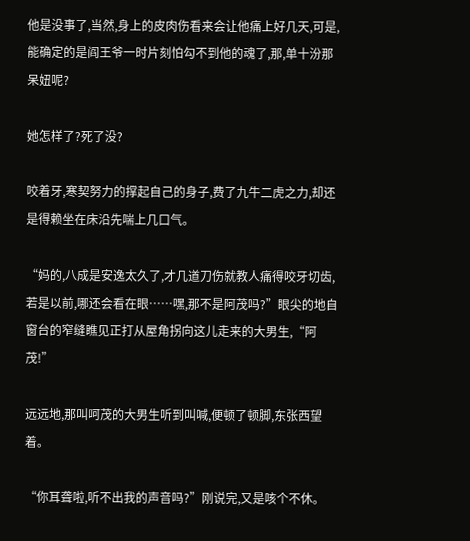他是没事了,当然,身上的皮肉伤看来会让他痛上好几天,可是,能确定的是阎王爷一时片刻怕勾不到他的魂了,那,单十汾那呆妞呢?

她怎样了?死了没?

咬着牙,寒契努力的撑起自己的身子,费了九牛二虎之力,却还是得赖坐在床沿先喘上几口气。

“妈的,八成是安逸太久了,才几道刀伤就教人痛得咬牙切齿,若是以前,哪还会看在眼……嘿,那不是阿茂吗?”眼尖的地自窗台的窄缝瞧见正打从屋角拐向这儿走来的大男生,“阿茂!”

远远地,那叫呵茂的大男生听到叫喊,便顿了顿脚,东张西望着。

“你耳聋啦,听不出我的声音吗?”刚说完,又是咳个不休。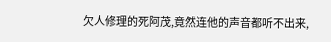欠人修理的死阿茂,竟然连他的声音都听不出来,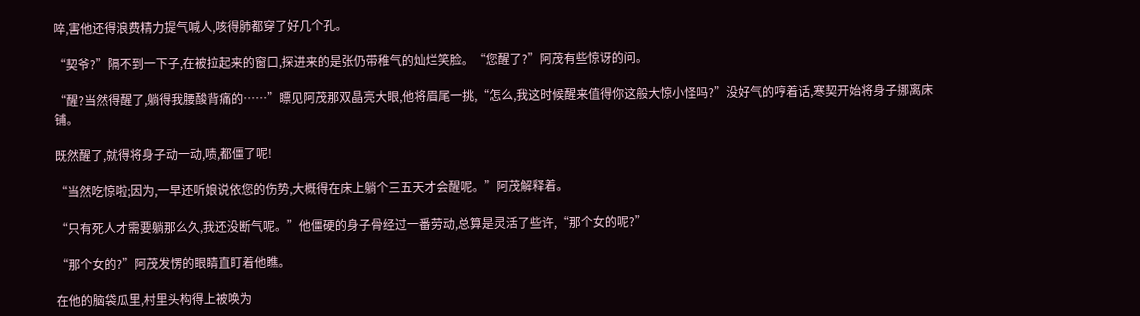啐,害他还得浪费精力提气喊人,咳得肺都穿了好几个孔。

“契爷?”隔不到一下子,在被拉起来的窗口,探进来的是张仍带稚气的灿烂笑脸。“您醒了?”阿茂有些惊讶的问。

“醒?当然得醒了,躺得我腰酸背痛的……”瞟见阿茂那双晶亮大眼,他将眉尾一挑,“怎么,我这时候醒来值得你这般大惊小怪吗?”没好气的哼着话,寒契开始将身子挪离床铺。

既然醒了,就得将身子动一动,啧,都僵了呢!

“当然吃惊啦;因为,一早还听娘说依您的伤势,大概得在床上躺个三五天才会醒呢。”阿茂解释着。

“只有死人才需要躺那么久,我还没断气呢。”他僵硬的身子骨经过一番劳动,总算是灵活了些许,“那个女的呢?”

“那个女的?”阿茂发愣的眼睛直盯着他瞧。

在他的脑袋瓜里,村里头构得上被唤为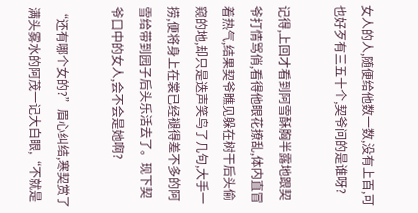女人的人,随便给他数一数,没有上百,可也好歹有三五十个,契爷问的是谁呀?

记得,上回才看到阿雪酥胸半露地跟契爷打情骂俏,看得他眼花撩乱,体内直冒着热气,结果契爷瞧见躲在树干后头偷窥的地,却只是迭声笑鸟了几句,大手一捞,便将身上在裳已经褪得差不多的阿雪给带到园子后头乐活去了。现下契爷口中的女人,会不会是她啊?

“还有哪个女的?”眉心纠结,寒契赏了满头雾水的阿茂一记大白眼,“不就是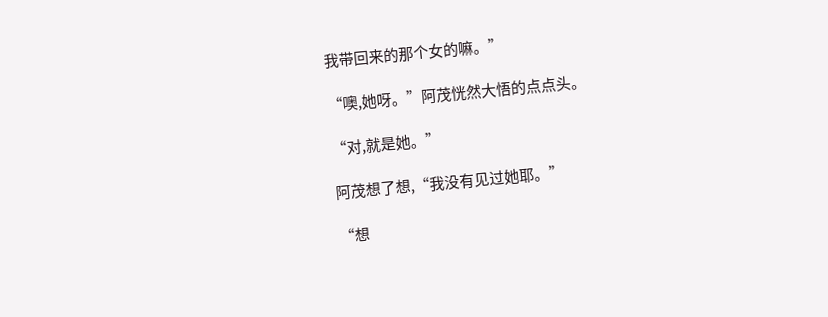我带回来的那个女的嘛。”

“噢,她呀。”阿茂恍然大悟的点点头。

“对,就是她。”

阿茂想了想,“我没有见过她耶。”

“想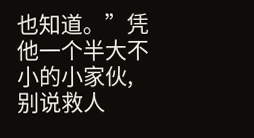也知道。”凭他一个半大不小的小家伙,别说救人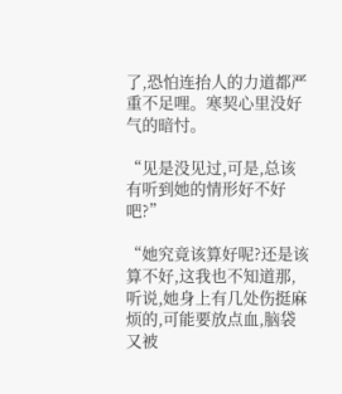了,恐怕连抬人的力道都严重不足哩。寒契心里没好气的暗忖。

“见是没见过,可是,总该有听到她的情形好不好吧?”

“她究竟该算好呢?还是该算不好,这我也不知道那,听说,她身上有几处伤挺麻烦的,可能要放点血,脑袋又被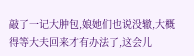敲了一记大肿包,娘她们也说没辙,大概得等大夫回来才有办法了,这会儿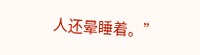人还晕睡着。”